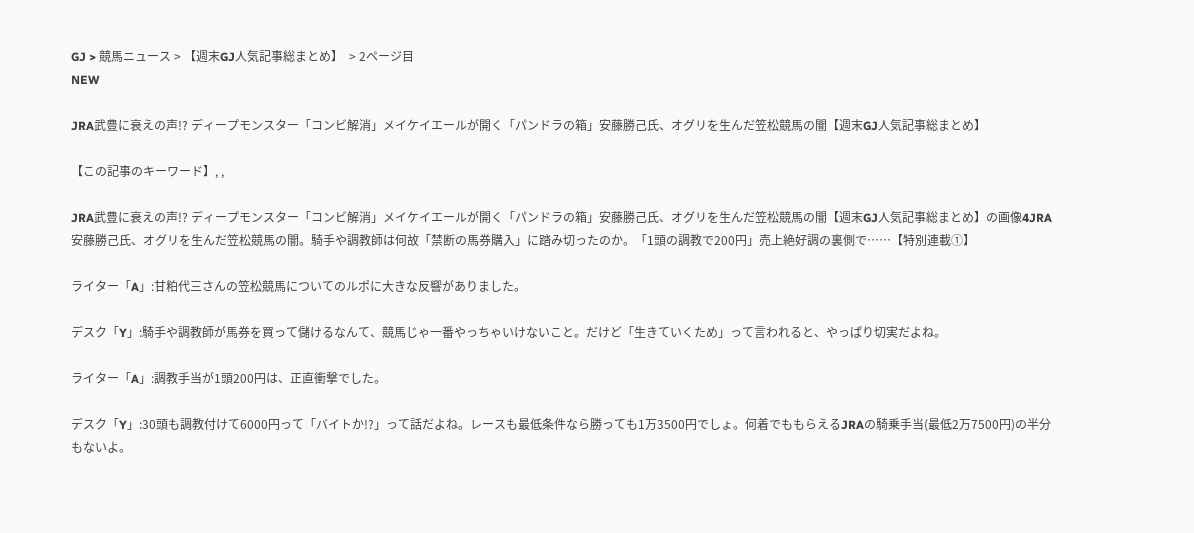GJ > 競馬ニュース > 【週末GJ人気記事総まとめ】  > 2ページ目
NEW

JRA武豊に衰えの声!? ディープモンスター「コンビ解消」メイケイエールが開く「パンドラの箱」安藤勝己氏、オグリを生んだ笠松競馬の闇【週末GJ人気記事総まとめ】

【この記事のキーワード】, ,

JRA武豊に衰えの声!? ディープモンスター「コンビ解消」メイケイエールが開く「パンドラの箱」安藤勝己氏、オグリを生んだ笠松競馬の闇【週末GJ人気記事総まとめ】の画像4JRA安藤勝己氏、オグリを生んだ笠松競馬の闇。騎手や調教師は何故「禁断の馬券購入」に踏み切ったのか。「1頭の調教で200円」売上絶好調の裏側で……【特別連載①】

ライター「A」:甘粕代三さんの笠松競馬についてのルポに大きな反響がありました。

デスク「Y」:騎手や調教師が馬券を買って儲けるなんて、競馬じゃ一番やっちゃいけないこと。だけど「生きていくため」って言われると、やっぱり切実だよね。

ライター「A」:調教手当が1頭200円は、正直衝撃でした。

デスク「Y」:30頭も調教付けて6000円って「バイトか!?」って話だよね。レースも最低条件なら勝っても1万3500円でしょ。何着でももらえるJRAの騎乗手当(最低2万7500円)の半分もないよ。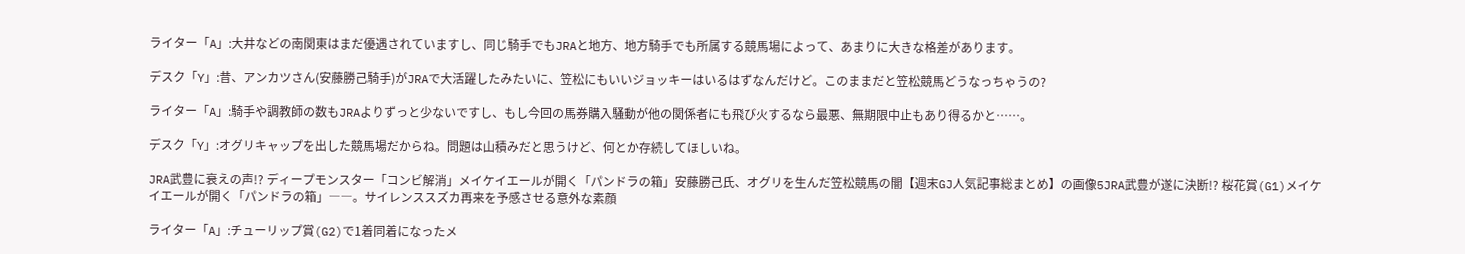ライター「A」:大井などの南関東はまだ優遇されていますし、同じ騎手でもJRAと地方、地方騎手でも所属する競馬場によって、あまりに大きな格差があります。

デスク「Y」:昔、アンカツさん(安藤勝己騎手)がJRAで大活躍したみたいに、笠松にもいいジョッキーはいるはずなんだけど。このままだと笠松競馬どうなっちゃうの?

ライター「A」:騎手や調教師の数もJRAよりずっと少ないですし、もし今回の馬券購入騒動が他の関係者にも飛び火するなら最悪、無期限中止もあり得るかと……。

デスク「Y」:オグリキャップを出した競馬場だからね。問題は山積みだと思うけど、何とか存続してほしいね。

JRA武豊に衰えの声!? ディープモンスター「コンビ解消」メイケイエールが開く「パンドラの箱」安藤勝己氏、オグリを生んだ笠松競馬の闇【週末GJ人気記事総まとめ】の画像5JRA武豊が遂に決断!? 桜花賞(G1)メイケイエールが開く「パンドラの箱」――。サイレンススズカ再来を予感させる意外な素顔

ライター「A」:チューリップ賞(G2)で1着同着になったメ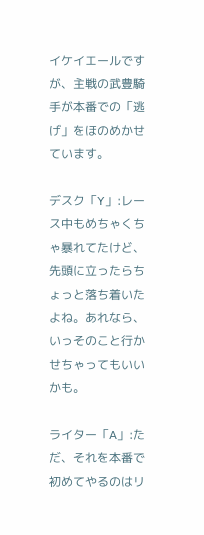イケイエールですが、主戦の武豊騎手が本番での「逃げ」をほのめかせています。

デスク「Y」:レース中もめちゃくちゃ暴れてたけど、先頭に立ったらちょっと落ち着いたよね。あれなら、いっそのこと行かせちゃってもいいかも。

ライター「A」:ただ、それを本番で初めてやるのはリ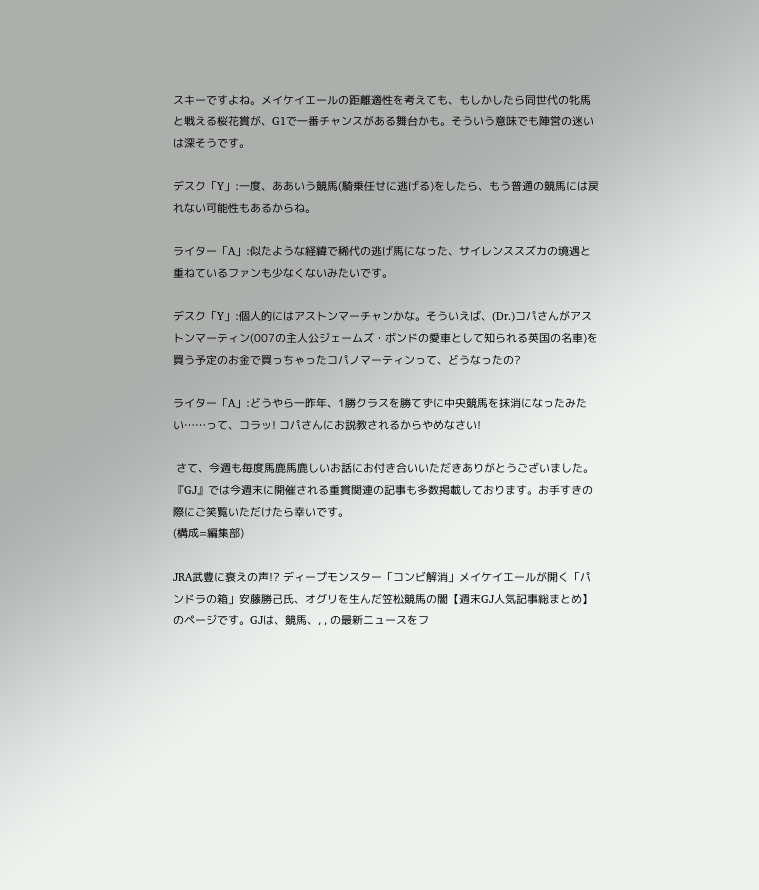スキーですよね。メイケイエールの距離適性を考えても、もしかしたら同世代の牝馬と戦える桜花賞が、G1で一番チャンスがある舞台かも。そういう意味でも陣営の迷いは深そうです。

デスク「Y」:一度、ああいう競馬(騎乗任せに逃げる)をしたら、もう普通の競馬には戻れない可能性もあるからね。

ライター「A」:似たような経緯で稀代の逃げ馬になった、サイレンススズカの境遇と重ねているファンも少なくないみたいです。

デスク「Y」:個人的にはアストンマーチャンかな。そういえば、(Dr.)コパさんがアストンマーティン(007の主人公ジェームズ・ボンドの愛車として知られる英国の名車)を買う予定のお金で買っちゃったコパノマーティンって、どうなったの?

ライター「A」:どうやら一昨年、1勝クラスを勝てずに中央競馬を抹消になったみたい……って、コラッ! コパさんにお説教されるからやめなさい!

 さて、今週も毎度馬鹿馬鹿しいお話にお付き合いいただきありがとうございました。『GJ』では今週末に開催される重賞関連の記事も多数掲載しております。お手すきの際にご笑覧いただけたら幸いです。
(構成=編集部)

JRA武豊に衰えの声!? ディープモンスター「コンビ解消」メイケイエールが開く「パンドラの箱」安藤勝己氏、オグリを生んだ笠松競馬の闇【週末GJ人気記事総まとめ】のページです。GJは、競馬、, , の最新ニュースをフ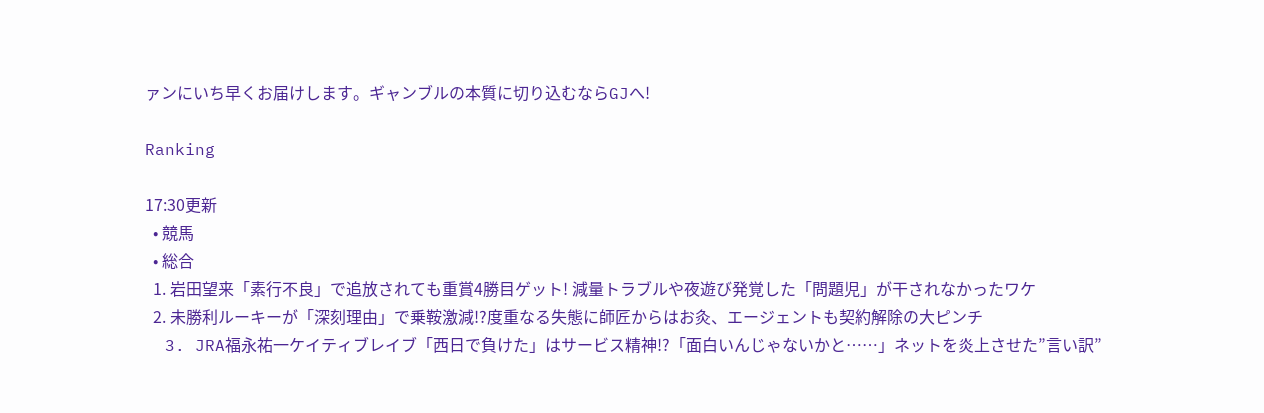ァンにいち早くお届けします。ギャンブルの本質に切り込むならGJへ!

Ranking

17:30更新
  • 競馬
  • 総合
  1. 岩田望来「素行不良」で追放されても重賞4勝目ゲット! 減量トラブルや夜遊び発覚した「問題児」が干されなかったワケ
  2. 未勝利ルーキーが「深刻理由」で乗鞍激減!?度重なる失態に師匠からはお灸、エージェントも契約解除の大ピンチ
  3. JRA福永祐一ケイティブレイブ「西日で負けた」はサービス精神!?「面白いんじゃないかと……」ネットを炎上させた”言い訳”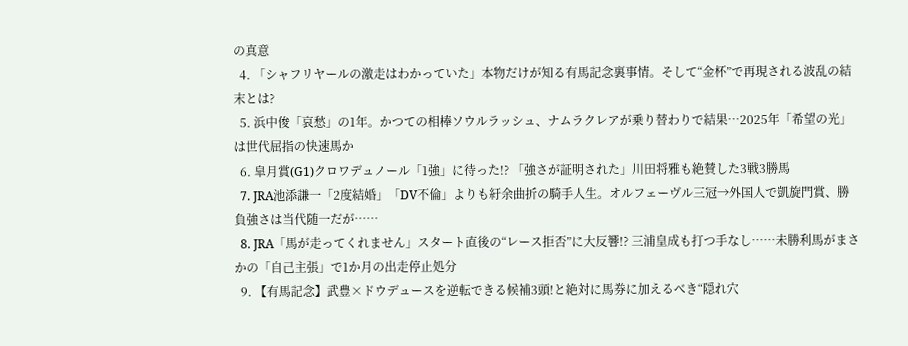の真意
  4. 「シャフリヤールの激走はわかっていた」本物だけが知る有馬記念裏事情。そして“金杯”で再現される波乱の結末とは?
  5. 浜中俊「哀愁」の1年。かつての相棒ソウルラッシュ、ナムラクレアが乗り替わりで結果…2025年「希望の光」は世代屈指の快速馬か
  6. 皐月賞(G1)クロワデュノール「1強」に待った!? 「強さが証明された」川田将雅も絶賛した3戦3勝馬
  7. JRA池添謙一「2度結婚」「DV不倫」よりも紆余曲折の騎手人生。オルフェーヴル三冠→外国人で凱旋門賞、勝負強さは当代随一だが……
  8. JRA「馬が走ってくれません」スタート直後の“レース拒否”に大反響!? 三浦皇成も打つ手なし……未勝利馬がまさかの「自己主張」で1か月の出走停止処分
  9. 【有馬記念】武豊×ドウデュースを逆転できる候補3頭!と絶対に馬券に加えるべき“隠れ穴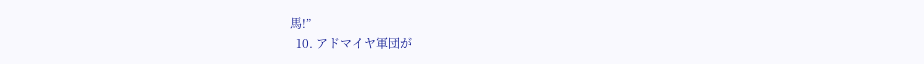馬!”
  10. アドマイヤ軍団が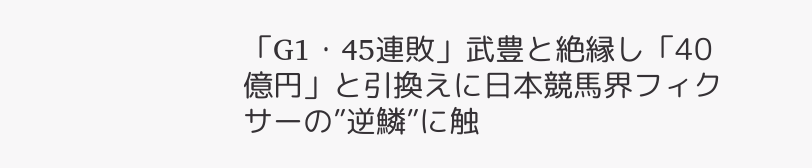「G1・45連敗」武豊と絶縁し「40億円」と引換えに日本競馬界フィクサーの”逆鱗”に触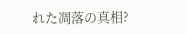れた凋落の真相?